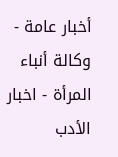أخبار عامة - وكالة أنباء المرأة - اخبار الأدب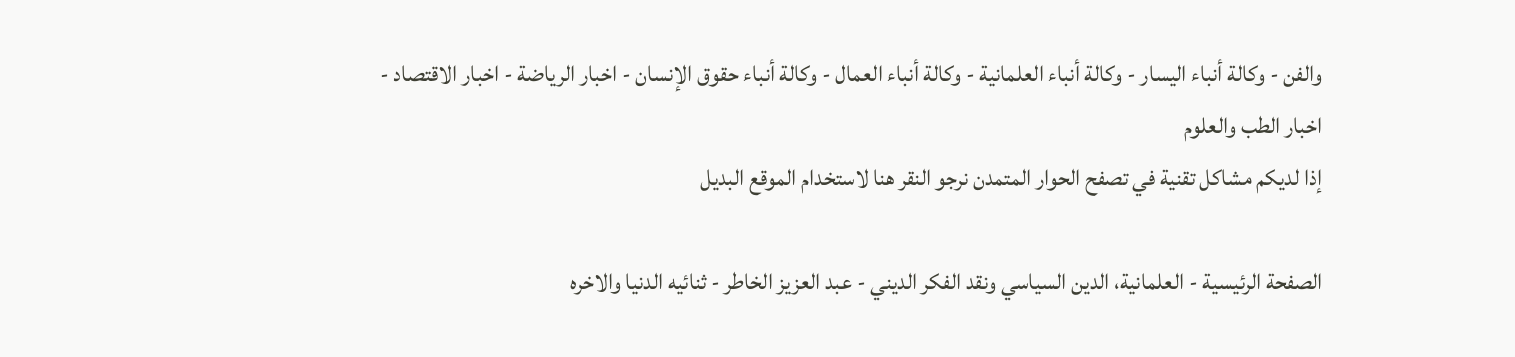والفن - وكالة أنباء اليسار - وكالة أنباء العلمانية - وكالة أنباء العمال - وكالة أنباء حقوق الإنسان - اخبار الرياضة - اخبار الاقتصاد - اخبار الطب والعلوم
إذا لديكم مشاكل تقنية في تصفح الحوار المتمدن نرجو النقر هنا لاستخدام الموقع البديل

الصفحة الرئيسية - العلمانية، الدين السياسي ونقد الفكر الديني - عبد العزيز الخاطر - ثنائيه الدنيا والاخره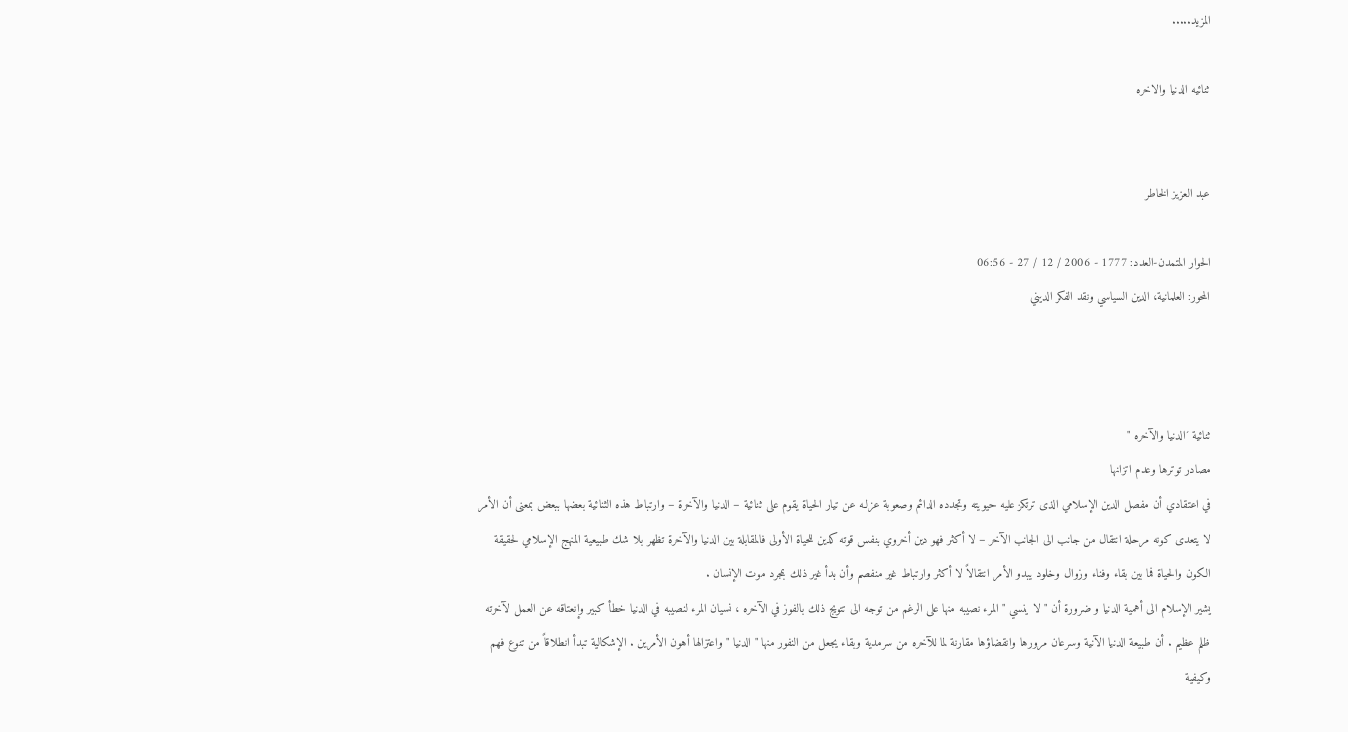المزيد.....

ثنائيه الدنيا والاخره


عبد العزيز الخاطر

الحوار المتمدن-العدد: 1777 - 2006 / 12 / 27 - 06:56
المحور: العلمانية، الدين السياسي ونقد الفكر الديني



ثنائية ´الدنيا والآخره "
مصادر توترها وعدم اتزانها
في اعتقادي أن مفصل الدين الإسلامي الذى ترتكز عليه حيويته وتجدده الدائم وصعوبة عزلـه عن تيار الحياة يقوم على ثنائية – الدنيا والآخرة – وارتباط هذه الثنائية بعضها ببعض بمعنى أن الأمر لا يتعدى كونه مرحلة انتقال من جانب الى الجانب الآخر – لا أكثر فهو دين أخروي بنفس قوته كدين للحياة الأولى فالمقابلة بين الدنيا والآخرة تظهر بلا شك طبيعية المنهج الإسلامي لحقيقة الكون والحياة فما بين بقاء وفناء وزوال وخلود يبدو الأمر انتقالاً لا أكثر وارتباط غير منفصم وأن بدأ غير ذلك بمجرد موت الإنسان .
يشير الإسلام الى أهمية الدنيا و ضرورة أن " لا ينسي " المرء نصيبه منها على الرغم من توجه الى تتويج ذلك بالفوز في الآخره ، نسيان المرء لنصيبه في الدنيا خطأ كبير وإنعتاقه عن العمل لآخرته ظلم عظيم . أن طبيعة الدنيا الآنية وسرعان مرورها وانقضاؤها مقارنة لما للآخره من سرمدية وبقاء يجعل من النفور منها " الدنيا " واعتزالها أهون الأمرين . الإشكالية تبدأ انطلاقاً من تنوع فهم وكيفية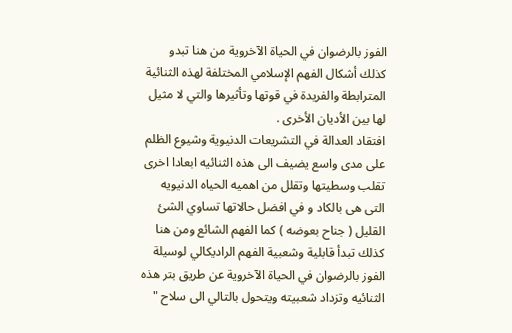الفوز بالرضوان في الحياة الآخروية من هنا تبدو كذلك أشكال الفهم الإسلامي المختلفة لهذه الثنائية المترابطة والفريدة في قوتها وتأثيرها والتي لا مثيل لها بين الأديان الأخرى .
افتقاد العدالة في التشريعات الدنيوية وشيوع الظلم على مدى واسع يضيف الى هذه الثنائيه ابعادا اخرى تقلب وسطيتها وتقلل من اهميه الحياه الدنيويه التى هى بالكاد و في افضل حالاتها تساوي الشئ القليل ( جناح بعوضه ) كما الفهم الشائع ومن هنا كذلك تبدأ قابلية وشعبية الفهم الراديكالي لوسيلة الفوز بالرضوان في الحياة الآخروية عن طريق بتر هذه الثنائيه وتزداد شعبيته ويتحول بالتالي الى سلاح "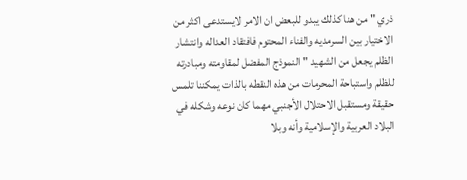ذري " من هنا كذلك يبدو للبعض ان الامر لايستدعى اكثر من الاختيار بين السرمديه والفناء المحتوم فافتقاد العداله وانتشار الظلم يجعل من الشهيد " النموذج المفضل لمقاومته ومبادرته للظلم واستباحة المحرمات من هذه النقطه بالذات يمكننا تلمس حقيقة ومستقبل الاحتلال الأجنبي مهما كان نوعه وشكله في البلاد العربية والإسلامية وأنه وبلا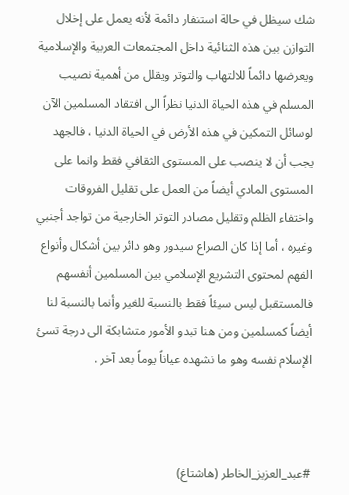شك سيظل في حالة استنفار دائمة لأنه يعمل على إخلال التوازن بين هذه الثنائية داخل المجتمعات العربية والإسلامية ويعرضها دائماً للالتهاب والتوتر ويقلل من أهمية نصيب المسلم في هذه الحياة الدنيا نظراً الى افتقاد المسلمين الآن لوسائل التمكين في هذه الأرض في الحياة الدنيا ، فالجهد يجب أن لا ينصب على المستوى الثقافي فقط وانما على المستوى المادي أيضاً من العمل على تقليل الفروقات واختفاء الظلم وتقليل مصادر التوتر الخارجية من تواجد أجنبي وغيره ، أما إذا كان الصراع سيدور وهو دائر بين أشكال وأنواع الفهم لمحتوى التشريع الإسلامي بين المسلمين أنفسهم فالمستقبل ليس سيئاً فقط بالنسبة للغير وأنما بالنسبة لنا أيضاً كمسلمين ومن هنا تبدو الأمور متشابكة الى درجة تسئ الإسلام نفسه وهو ما نشهده عياناً يوماً بعد آخر .



#عبد_العزيز_الخاطر (هاشتاغ)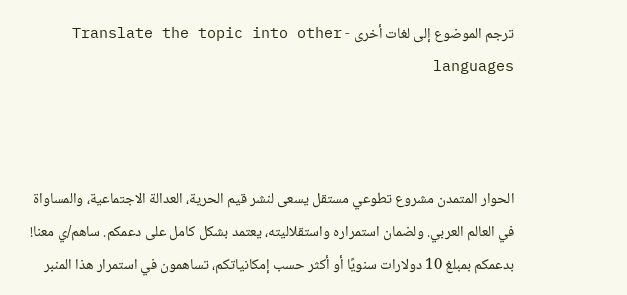ترجم الموضوع إلى لغات أخرى - Translate the topic into other languages



الحوار المتمدن مشروع تطوعي مستقل يسعى لنشر قيم الحرية، العدالة الاجتماعية، والمساواة في العالم العربي. ولضمان استمراره واستقلاليته، يعتمد بشكل كامل على دعمكم. ساهم/ي معنا! بدعمكم بمبلغ 10 دولارات سنويًا أو أكثر حسب إمكانياتكم، تساهمون في استمرار هذا المنبر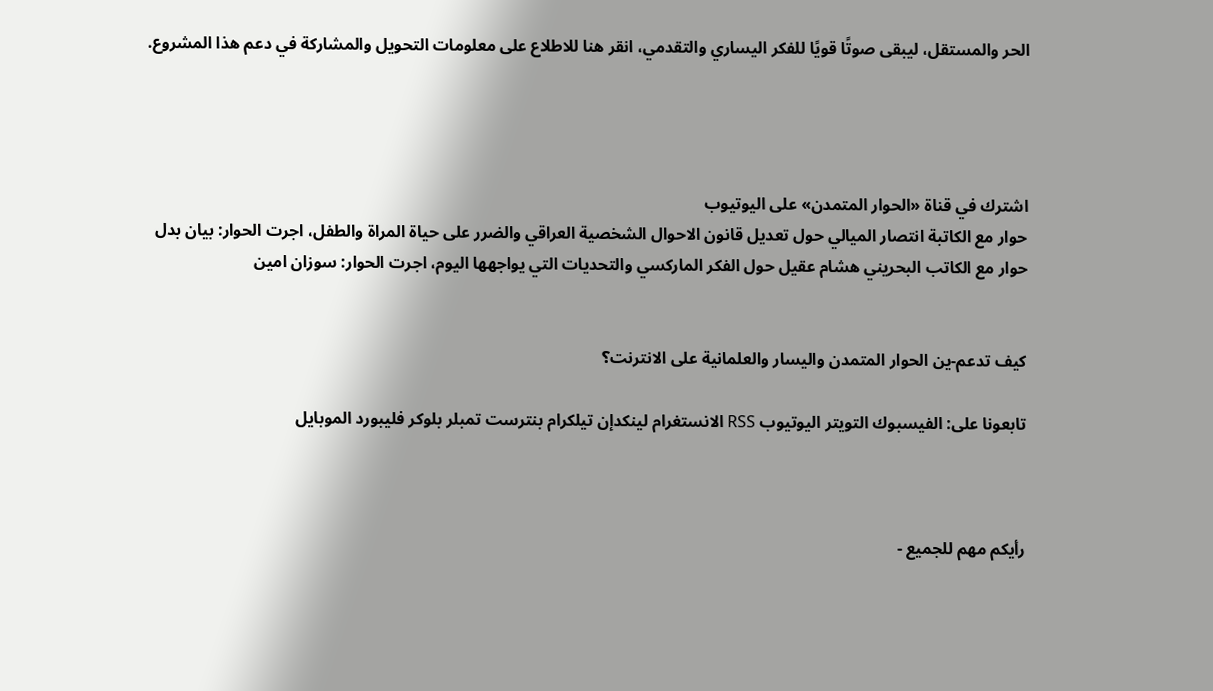الحر والمستقل، ليبقى صوتًا قويًا للفكر اليساري والتقدمي، انقر هنا للاطلاع على معلومات التحويل والمشاركة في دعم هذا المشروع.




اشترك في قناة «الحوار المتمدن» على اليوتيوب
حوار مع الكاتبة انتصار الميالي حول تعديل قانون الاحوال الشخصية العراقي والضرر على حياة المراة والطفل، اجرت الحوار: بيان بدل
حوار مع الكاتب البحريني هشام عقيل حول الفكر الماركسي والتحديات التي يواجهها اليوم، اجرت الحوار: سوزان امين


كيف تدعم-ين الحوار المتمدن واليسار والعلمانية على الانترنت؟

تابعونا على: الفيسبوك التويتر اليوتيوب RSS الانستغرام لينكدإن تيلكرام بنترست تمبلر بلوكر فليبورد الموبايل



رأيكم مهم للجميع -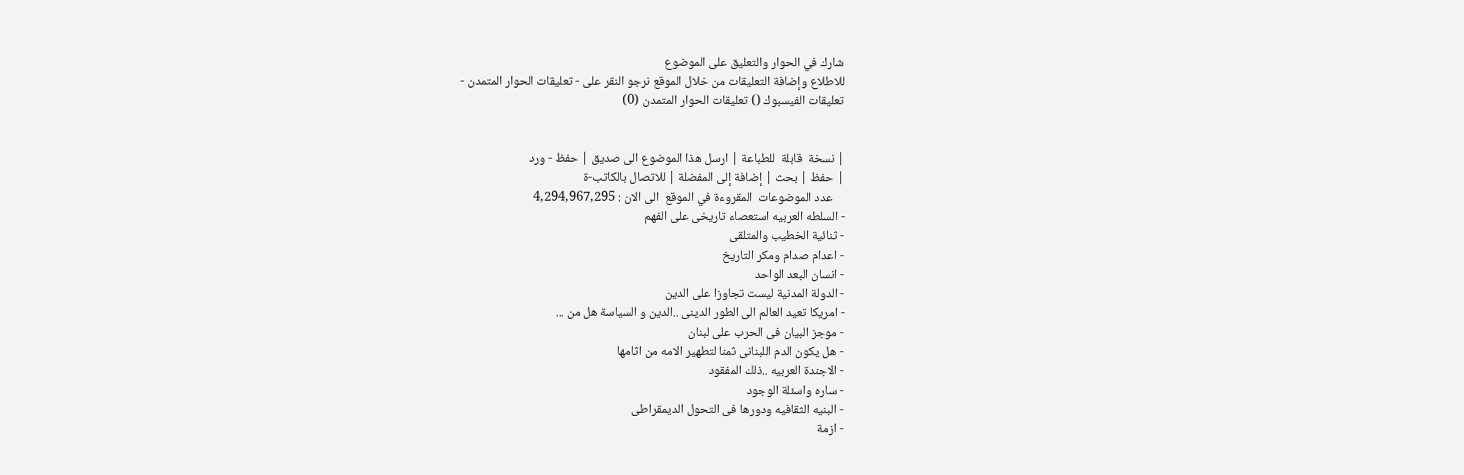شارك في الحوار والتعليق على الموضوع
للاطلاع وإضافة التعليقات من خلال الموقع نرجو النقر على - تعليقات الحوار المتمدن -
تعليقات الفيسبوك () تعليقات الحوار المتمدن (0)


| نسخة  قابلة  للطباعة | ارسل هذا الموضوع الى صديق | حفظ - ورد
| حفظ | بحث | إضافة إلى المفضلة | للاتصال بالكاتب-ة
    عدد الموضوعات  المقروءة في الموقع  الى الان : 4,294,967,295
- السلطه العربيه استعصاء تاريخى على الفهم
- ثنائية الخطيب والمتلقى
- اعدام صدام ومكر التاريخ
- انسان البعد الواحد
- الدولة المدنية ليست تجاوزا على الدين
- امريكا تعيد العالم الى الطور الدينى ..الدين و السياسة هل من ...
- موجز البيان فى الحرب على لبنان
- هل يكون الدم اللبنانى ثمنا لتطهير الامه من اثامها
- الاجندة العربيه ..ذلك المفقود
- ساره واسئلة الوجود
- البنيه الثقافيه ودورها فى التحول الديمقراطى
- ازمة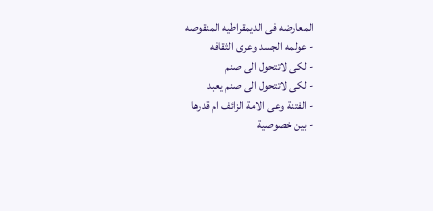المعارضه فى الديمقراطيه المنقوصه
- عولمه الجسد وعرى الثقافه
- لكى لاتتحول الى صنم
- لكى لاتتحول الى صنم يعبد
- الفتنة وعى الامة الزائف ام قدرها
- بين خصوصية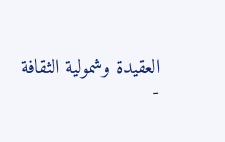العقيدة وشمولية الثقافة
-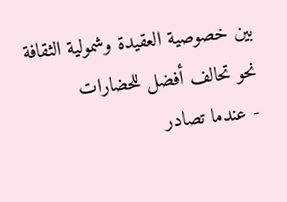بين خصوصية العقيدة وشمولية الثقافة نحو تحالف أفضل للحضارات
- عندما تصادر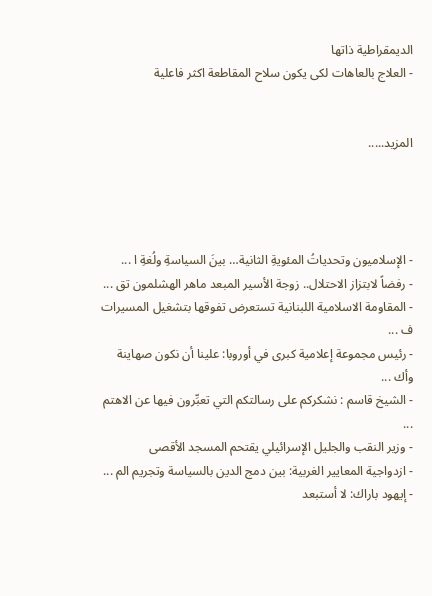الديمقراطية ذاتها
- العلاج بالعاهات لكى يكون سلاح المقاطعة اكثر فاعلية


المزيد.....




- الإسلاميون وتحدياتُ المئويةِ الثانية… بينَ السياسةِ ولُغةِ ا ...
- رفضاً لابتزاز الاحتلال.. زوجة الأسير المبعد ماهر الهشلمون تق ...
- المقاومة الاسلامية اللبنانية تستعرض تفوقها بتشغيل المسيرات ف ...
- رئيس مجموعة إعلامية كبرى في أوروبا: علينا أن نكون صهاينة وأك ...
- الشيخ قاسم : نشكركم على رسالتكم التي تعبِّرون فيها عن الاهتم ...
- وزير النقب والجليل الإسرائيلي يقتحم المسجد الأقصى
- ازدواجية المعايير الغربية: بين دمج الدين بالسياسة وتجريم الم ...
- إيهود باراك: لا أستبعد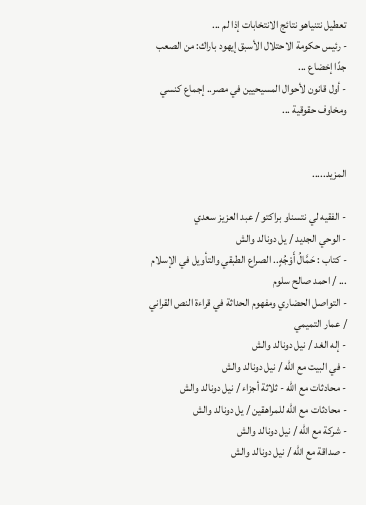تعطيل نتنياهو نتائج الانتخابات إذا لم ...
- رئيس حكومة الاحتلال الأسبق إيهود باراك: من الصعب جدًا إخضاع ...
- أول قانون لأحوال المسيحيين في مصر.. إجماع كنسي ومخاوف حقوقية ...


المزيد.....

- الفقيه لي نتسناو براكتو / عبد العزيز سعدي
- الوحي الجديد / يل دونالد والش
- كتاب : حَمَّالُ أَوْجُهٍ.. الصراع الطبقي والتأويل في الإسلام ... / احمد صالح سلوم
- التواصل الحضاري ومفهوم الحداثة في قراءة النص القراني / عمار التميمي
- إله الغد / نيل دونالد والش
- في البيت مع الله / نيل دونالد والش
- محادثات مع الله - ثلاثة أجزاء / نيل دونالد والش
- محادثات مع الله للمراهقين / يل دونالد والش
- شركة مع الله / نيل دونالد والش
- صداقة مع الله / نيل دونالد والش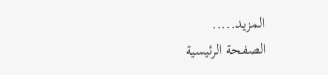المزيد.....
الصفحة الرئيسية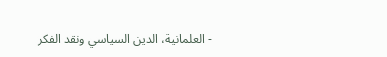- العلمانية، الدين السياسي ونقد الفكر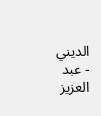الديني - عبد العزيز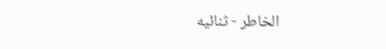الخاطر - ثنائيه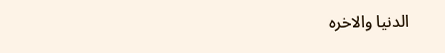الدنيا والاخره